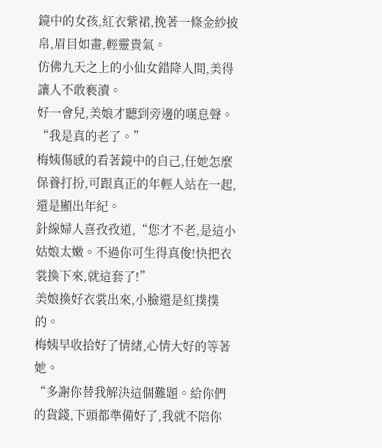鏡中的女孩,紅衣紫裙,挽著一條金紗披帛,眉目如畫,輕靈貴氣。
仿佛九天之上的小仙女錯降人間,美得讓人不敢褻瀆。
好一會兒,美娘才聽到旁邊的嘆息聲。
“我是真的老了。”
梅姨傷感的看著鏡中的自己,任她怎麼保養打扮,可跟真正的年輕人站在一起,還是顯出年紀。
針線婦人喜孜孜道,“您才不老,是這小姑娘太嫩。不過你可生得真俊!快把衣裳換下來,就這套了!”
美娘換好衣裳出來,小臉還是紅撲撲的。
梅姨早收拾好了情緒,心情大好的等著她。
“多謝你替我解決這個難題。給你們的貨錢,下頭都準備好了,我就不陪你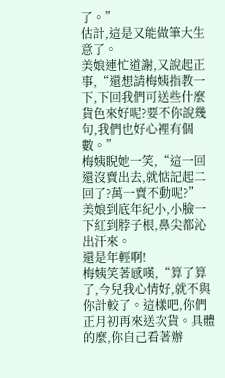了。”
估計,這是又能做筆大生意了。
美娘連忙道謝,又說起正事,“還想請梅姨指教一下,下回我們可送些什麼貨色來好呢?要不你說幾句,我們也好心裡有個數。”
梅姨睨她一笑,“這一回還沒賣出去,就惦記起二回了?萬一賣不動呢?”
美娘到底年紀小,小臉一下紅到脖子根,鼻尖都沁出汗來。
還是年輕啊!
梅姨笑著感嘆,“算了算了,今兒我心情好,就不與你計較了。這樣吧,你們正月初再來送次貨。具體的麼,你自己看著辦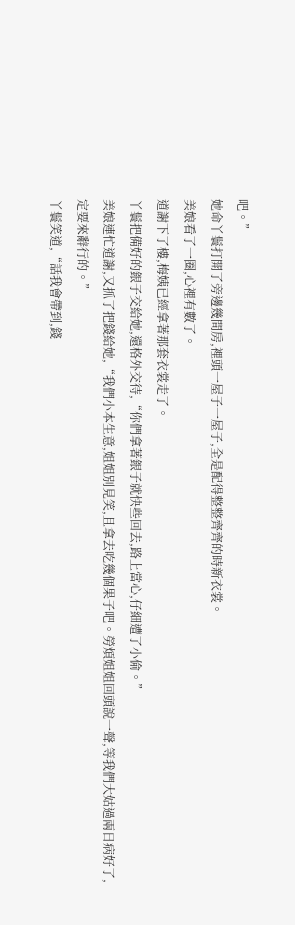吧。”
她命丫鬟打開了旁邊幾間房,裡頭一屋子一屋子,全是配得整整齊齊的時新衣裳。
美娘看了一圈,心裡有數了。
道謝下了樓,梅姨已經拿著那套衣裳走了。
丫鬟把備好的銀子交給她,還格外交待,“你們拿著銀子就快些回去,路上當心,仔細遭了小偷。”
美娘連忙道謝,又抓了把錢給她,“我們小本生意,姐姐別見笑,且拿去吃幾個果子吧。勞煩姐姐回頭說一聲,等我們大姑過兩日病好了,定要來辭行的。”
丫鬟笑道,“話我會帶到,錢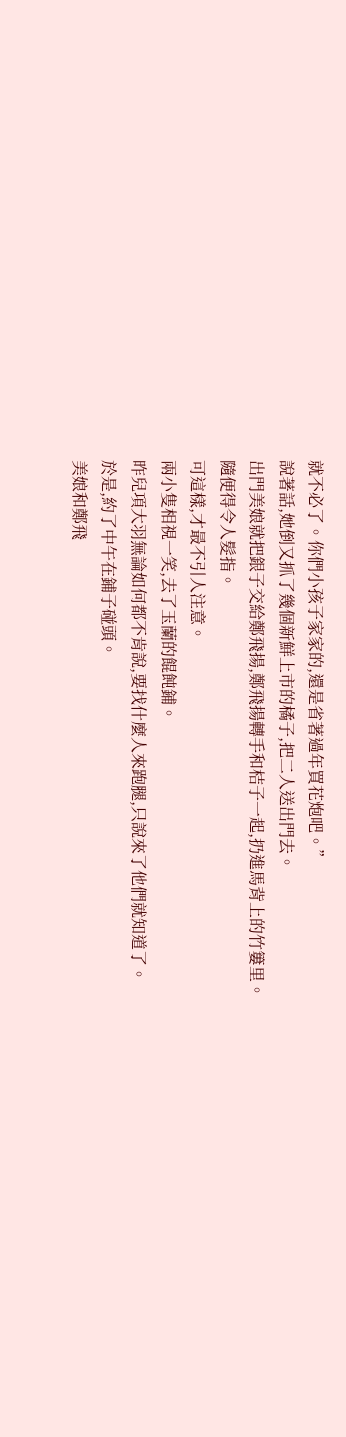就不必了。你們小孩子家家的,還是省著過年買花炮吧。”
說著話,她倒又抓了幾個新鮮上市的橘子,把二人送出門去。
出門美娘就把銀子交給鄭飛揚,鄭飛揚轉手和桔子一起,扔進馬背上的竹簍里。
隨便得令人髮指。
可這樣,才最不引人注意。
兩小隻相視一笑,去了玉蘭的餛飩鋪。
昨兒項大羽無論如何都不肯說,要找什麼人來跑腿,只說來了他們就知道了。
於是,約了中午在鋪子碰頭。
美娘和鄭飛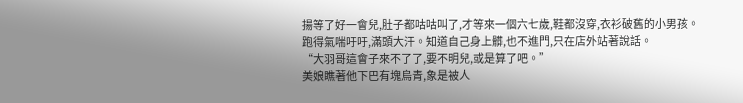揚等了好一會兒,肚子都咕咕叫了,才等來一個六七歲,鞋都沒穿,衣衫破舊的小男孩。
跑得氣喘吁吁,滿頭大汗。知道自己身上髒,也不進門,只在店外站著說話。
“大羽哥這會子來不了了,要不明兒,或是算了吧。”
美娘瞧著他下巴有塊烏青,象是被人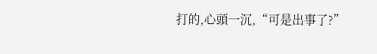打的,心頭一沉,“可是出事了?”